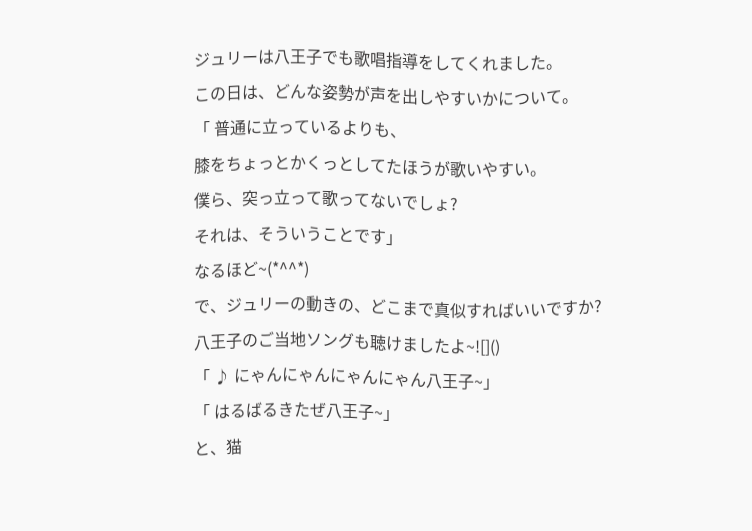ジュリーは八王子でも歌唱指導をしてくれました。
この日は、どんな姿勢が声を出しやすいかについて。
「 普通に立っているよりも、
膝をちょっとかくっとしてたほうが歌いやすい。
僕ら、突っ立って歌ってないでしょ?
それは、そういうことです」
なるほど~(*^^*)
で、ジュリーの動きの、どこまで真似すればいいですか?
八王子のご当地ソングも聴けましたよ~![]()
「 ♪ にゃんにゃんにゃんにゃん八王子~」
「 はるばるきたぜ八王子~」
と、猫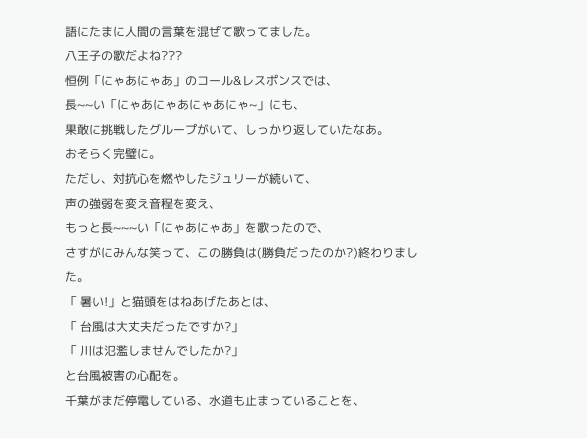語にたまに人間の言葉を混ぜて歌ってました。
八王子の歌だよね???
恒例「にゃあにゃあ」のコール&レスポンスでは、
長~~い「にゃあにゃあにゃあにゃ~」にも、
果敢に挑戦したグループがいて、しっかり返していたなあ。
おそらく完璧に。
ただし、対抗心を燃やしたジュリーが続いて、
声の強弱を変え音程を変え、
もっと長~~~い「にゃあにゃあ」を歌ったので、
さすがにみんな笑って、この勝負は(勝負だったのか?)終わりました。
「 暑い!」と猫頭をはねあげたあとは、
「 台風は大丈夫だったですか?」
「 川は氾濫しませんでしたか?」
と台風被害の心配を。
千葉がまだ停電している、水道も止まっていることを、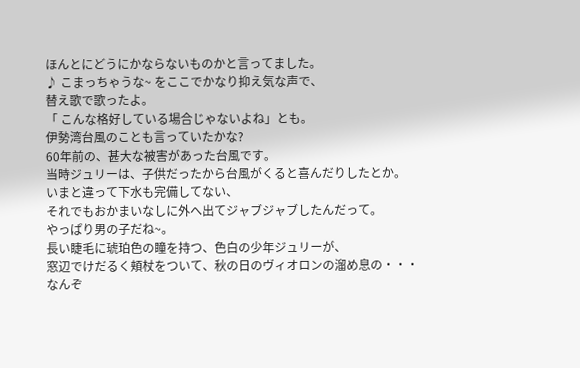ほんとにどうにかならないものかと言ってました。
♪ こまっちゃうな~ をここでかなり抑え気な声で、
替え歌で歌ったよ。
「 こんな格好している場合じゃないよね」とも。
伊勢湾台風のことも言っていたかな?
60年前の、甚大な被害があった台風です。
当時ジュリーは、子供だったから台風がくると喜んだりしたとか。
いまと違って下水も完備してない、
それでもおかまいなしに外へ出てジャブジャブしたんだって。
やっぱり男の子だね~。
長い睫毛に琥珀色の瞳を持つ、色白の少年ジュリーが、
窓辺でけだるく頬杖をついて、秋の日のヴィオロンの溜め息の・・・
なんぞ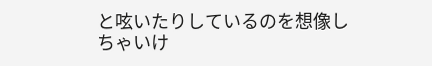と呟いたりしているのを想像しちゃいけ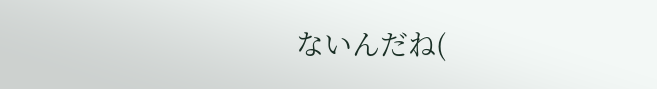ないんだね(